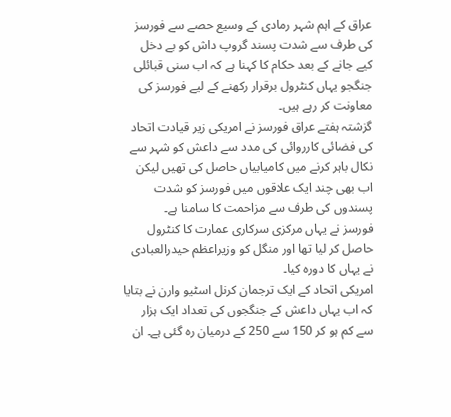عراق کے اہم شہر رمادی کے وسیع حصے سے فورسز کی طرف سے شدت پسند گروپ داش کو بے دخل کیے جانے کے بعد حکام کا کہنا ہے کہ اب سنی قبائلی جنگجو یہاں کنٹرول برقرار رکھنے کے لیے فورسز کی معاونت کر رہے ہیں۔
گزشتہ ہفتے عراق فورسز نے امریکی زیر قیادت اتحاد کی فضائی کارروائی کی مدد سے داعش کو شہر سے نکال باہر کرنے میں کامیابیاں حاصل کی تھیں لیکن اب بھی چند ایک علاقوں میں فورسز کو شدت پسندوں کی طرف سے مزاحمت کا سامنا ہے۔
فورسز نے یہاں مرکزی سرکاری عمارت کا کنٹرول حاصل کر لیا تھا اور منگل کو وزیراعظم حیدرالعبادی نے یہاں کا دورہ کیا۔
امریکی اتحاد کے ایک ترجمان کرنل اسٹیو وارن نے بتایا کہ اب یہاں داعش کے جنگجوں کی تعداد ایک ہزار سے کم ہو کر 150 سے 250 کے درمیان رہ گئی ہے۔ ان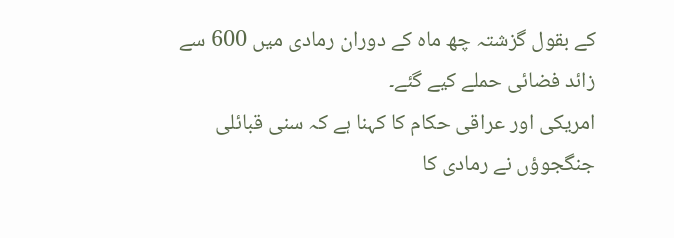کے بقول گزشتہ چھ ماہ کے دوران رمادی میں 600 سے زائد فضائی حملے کیے گئے۔
امریکی اور عراقی حکام کا کہنا ہے کہ سنی قبائلی جنگجوؤں نے رمادی کا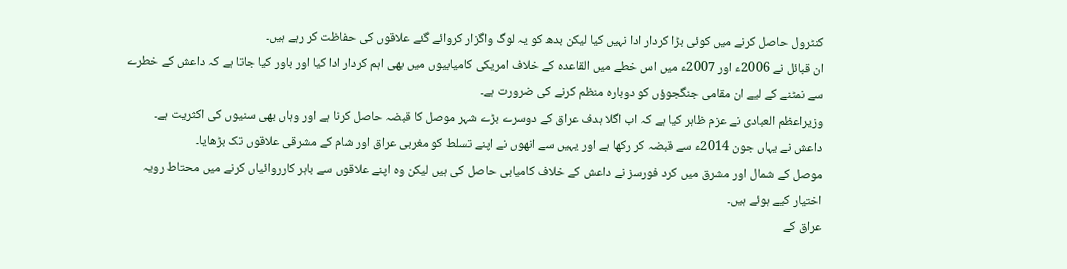کنٹرول حاصل کرنے میں کوئی بڑا کردار ادا نہیں کیا لیکن بدھ کو یہ لوگ واگزار کروائے گئے علاقوں کی حفاظت کر رہے ہیں۔
ان قبائل نے 2006ء اور 2007ء میں اس خطے میں القاعدہ کے خلاف امریکی کامیابیوں میں بھی اہم کردار ادا کیا اور باور کیا جاتا ہے کہ داعش کے خطرے سے نمٹنے کے لیے ان مقامی جنگجوؤں کو دوبارہ منظم کرنے کی ضرورت ہے۔
وزیراعظم العبادی نے عزم ظاہر کیا ہے کہ اب اگلا ہدف عراق کے دوسرے بڑے شہر موصل کا قبضہ حاصل کرنا ہے اور وہاں بھی سنیوں کی اکثریت ہے۔
داعش نے یہاں جون 2014ء سے قبضہ کر رکھا ہے اور یہیں سے انھوں نے اپنے تسلط کو مغربی عراق اور شام کے مشرقی علاقوں تک بڑھایا۔
موصل کے شمال اور مشرق میں کرد فورسز نے داعش کے خلاف کامیابی حاصل کی ہیں لیکن وہ اپنے علاقوں سے باہر کارروائیاں کرنے میں محتاط رویہ اختیار کیے ہوئے ہیں۔
عراق کے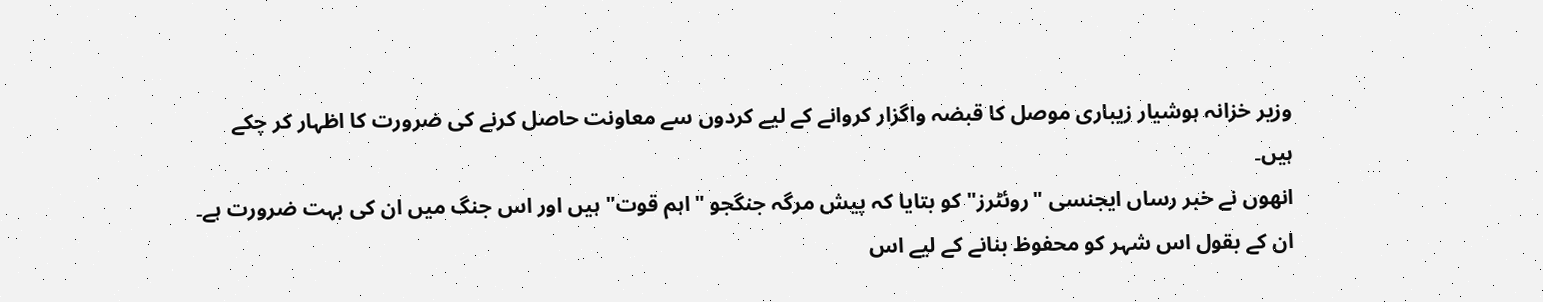وزیر خزانہ ہوشیار زیباری موصل کا قبضہ واگزار کروانے کے لیے کردوں سے معاونت حاصل کرنے کی ضرورت کا اظہار کر چکے ہیں۔
انھوں نے خبر رساں ایجنسی "روئٹرز" کو بتایا کہ پیش مرگہ جنگجو "اہم قوت" ہیں اور اس جنگ میں ان کی بہت ضرورت ہے۔
ان کے بقول اس شہر کو محفوظ بنانے کے لیے اس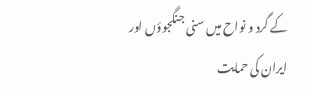کے گرد و نواح میں سنی جنگجوؤں اور ایران کی حمایت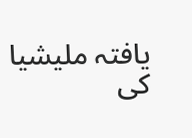یافتہ ملیشیا کی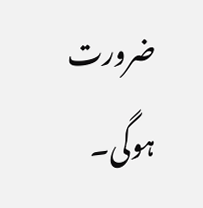ضرورت ہوگی۔